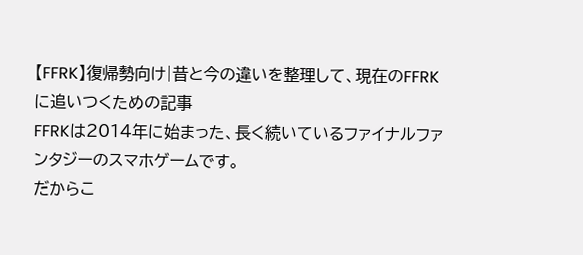【FFRK】復帰勢向け|昔と今の違いを整理して、現在のFFRKに追いつくための記事
FFRKは2014年に始まった、長く続いているファイナルファンタジーのスマホゲームです。
だからこ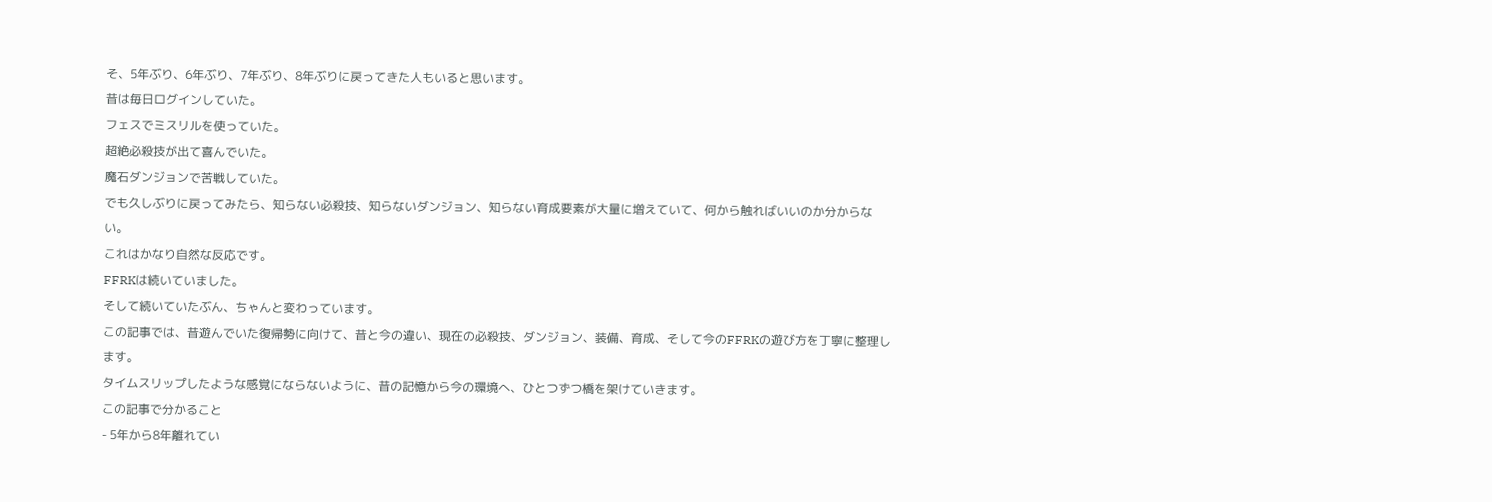そ、5年ぶり、6年ぶり、7年ぶり、8年ぶりに戻ってきた人もいると思います。
昔は毎日ログインしていた。
フェスでミスリルを使っていた。
超絶必殺技が出て喜んでいた。
魔石ダンジョンで苦戦していた。
でも久しぶりに戻ってみたら、知らない必殺技、知らないダンジョン、知らない育成要素が大量に増えていて、何から触ればいいのか分からない。
これはかなり自然な反応です。
FFRKは続いていました。
そして続いていたぶん、ちゃんと変わっています。
この記事では、昔遊んでいた復帰勢に向けて、昔と今の違い、現在の必殺技、ダンジョン、装備、育成、そして今のFFRKの遊び方を丁寧に整理します。
タイムスリップしたような感覚にならないように、昔の記憶から今の環境へ、ひとつずつ橋を架けていきます。
この記事で分かること
- 5年から8年離れてい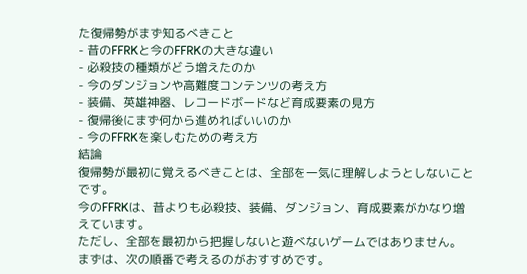た復帰勢がまず知るべきこと
- 昔のFFRKと今のFFRKの大きな違い
- 必殺技の種類がどう増えたのか
- 今のダンジョンや高難度コンテンツの考え方
- 装備、英雄神器、レコードボードなど育成要素の見方
- 復帰後にまず何から進めればいいのか
- 今のFFRKを楽しむための考え方
結論
復帰勢が最初に覚えるべきことは、全部を一気に理解しようとしないことです。
今のFFRKは、昔よりも必殺技、装備、ダンジョン、育成要素がかなり増えています。
ただし、全部を最初から把握しないと遊べないゲームではありません。
まずは、次の順番で考えるのがおすすめです。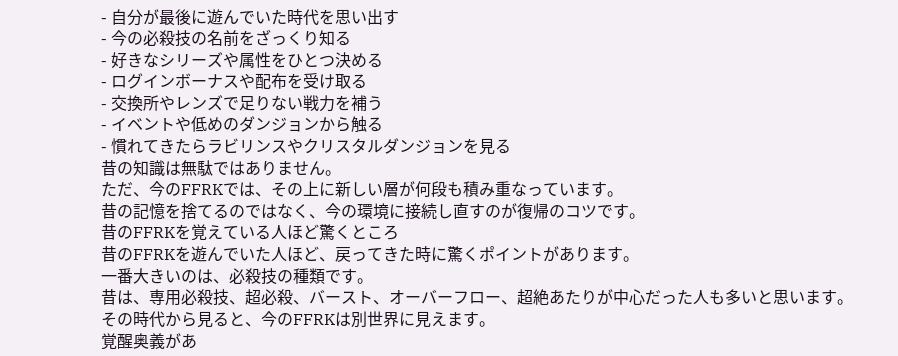- 自分が最後に遊んでいた時代を思い出す
- 今の必殺技の名前をざっくり知る
- 好きなシリーズや属性をひとつ決める
- ログインボーナスや配布を受け取る
- 交換所やレンズで足りない戦力を補う
- イベントや低めのダンジョンから触る
- 慣れてきたらラビリンスやクリスタルダンジョンを見る
昔の知識は無駄ではありません。
ただ、今のFFRKでは、その上に新しい層が何段も積み重なっています。
昔の記憶を捨てるのではなく、今の環境に接続し直すのが復帰のコツです。
昔のFFRKを覚えている人ほど驚くところ
昔のFFRKを遊んでいた人ほど、戻ってきた時に驚くポイントがあります。
一番大きいのは、必殺技の種類です。
昔は、専用必殺技、超必殺、バースト、オーバーフロー、超絶あたりが中心だった人も多いと思います。
その時代から見ると、今のFFRKは別世界に見えます。
覚醒奥義があ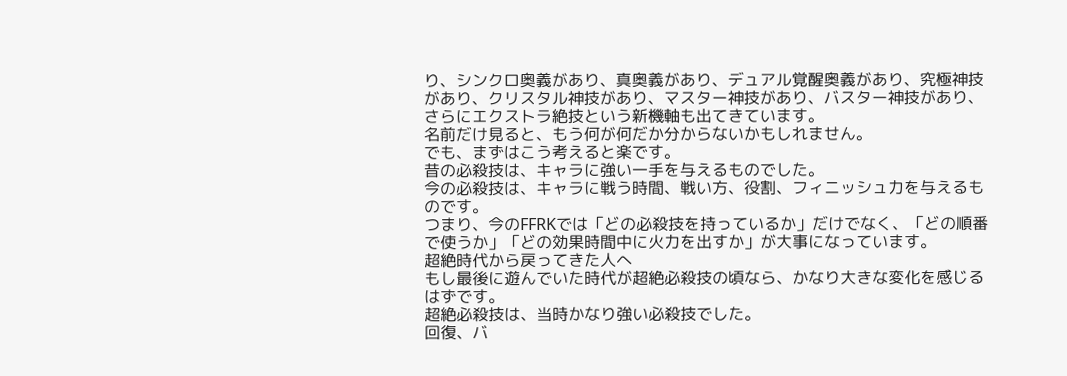り、シンクロ奥義があり、真奥義があり、デュアル覚醒奥義があり、究極神技があり、クリスタル神技があり、マスター神技があり、バスター神技があり、さらにエクストラ絶技という新機軸も出てきています。
名前だけ見ると、もう何が何だか分からないかもしれません。
でも、まずはこう考えると楽です。
昔の必殺技は、キャラに強い一手を与えるものでした。
今の必殺技は、キャラに戦う時間、戦い方、役割、フィニッシュ力を与えるものです。
つまり、今のFFRKでは「どの必殺技を持っているか」だけでなく、「どの順番で使うか」「どの効果時間中に火力を出すか」が大事になっています。
超絶時代から戻ってきた人へ
もし最後に遊んでいた時代が超絶必殺技の頃なら、かなり大きな変化を感じるはずです。
超絶必殺技は、当時かなり強い必殺技でした。
回復、バ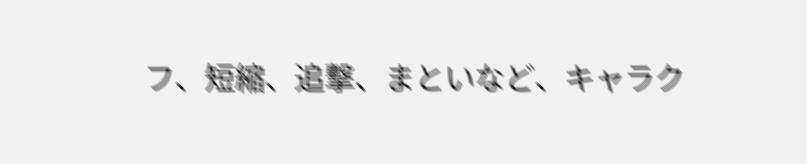フ、短縮、追撃、まといなど、キャラク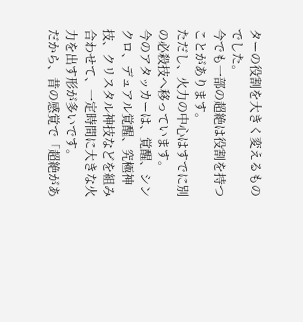ターの役割を大きく変えるものでした。
今でも一部の超絶は役割を持つことがあります。
ただし、火力の中心はすでに別の必殺技へ移っています。
今のアタッカーは、覚醒、シンクロ、デュアル覚醒、究極神技、クリスタル神技などを組み合わせて、一定時間に大きな火力を出す形が多いです。
だから、昔の感覚で「超絶があ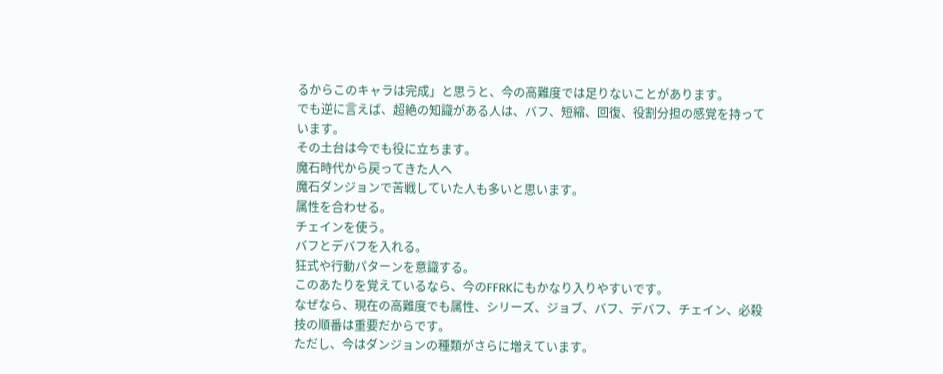るからこのキャラは完成」と思うと、今の高難度では足りないことがあります。
でも逆に言えば、超絶の知識がある人は、バフ、短縮、回復、役割分担の感覚を持っています。
その土台は今でも役に立ちます。
魔石時代から戻ってきた人へ
魔石ダンジョンで苦戦していた人も多いと思います。
属性を合わせる。
チェインを使う。
バフとデバフを入れる。
狂式や行動パターンを意識する。
このあたりを覚えているなら、今のFFRKにもかなり入りやすいです。
なぜなら、現在の高難度でも属性、シリーズ、ジョブ、バフ、デバフ、チェイン、必殺技の順番は重要だからです。
ただし、今はダンジョンの種類がさらに増えています。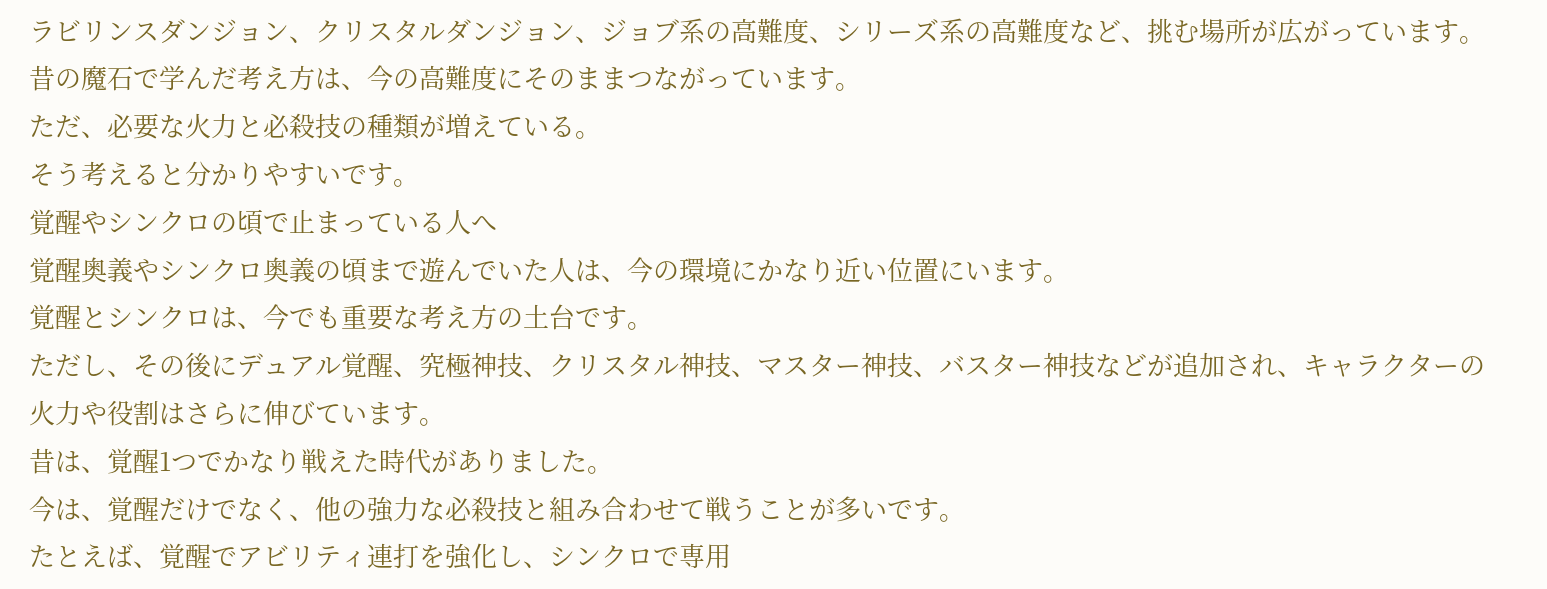ラビリンスダンジョン、クリスタルダンジョン、ジョブ系の高難度、シリーズ系の高難度など、挑む場所が広がっています。
昔の魔石で学んだ考え方は、今の高難度にそのままつながっています。
ただ、必要な火力と必殺技の種類が増えている。
そう考えると分かりやすいです。
覚醒やシンクロの頃で止まっている人へ
覚醒奥義やシンクロ奥義の頃まで遊んでいた人は、今の環境にかなり近い位置にいます。
覚醒とシンクロは、今でも重要な考え方の土台です。
ただし、その後にデュアル覚醒、究極神技、クリスタル神技、マスター神技、バスター神技などが追加され、キャラクターの火力や役割はさらに伸びています。
昔は、覚醒1つでかなり戦えた時代がありました。
今は、覚醒だけでなく、他の強力な必殺技と組み合わせて戦うことが多いです。
たとえば、覚醒でアビリティ連打を強化し、シンクロで専用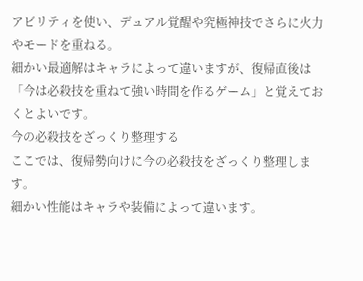アビリティを使い、デュアル覚醒や究極神技でさらに火力やモードを重ねる。
細かい最適解はキャラによって違いますが、復帰直後は「今は必殺技を重ねて強い時間を作るゲーム」と覚えておくとよいです。
今の必殺技をざっくり整理する
ここでは、復帰勢向けに今の必殺技をざっくり整理します。
細かい性能はキャラや装備によって違います。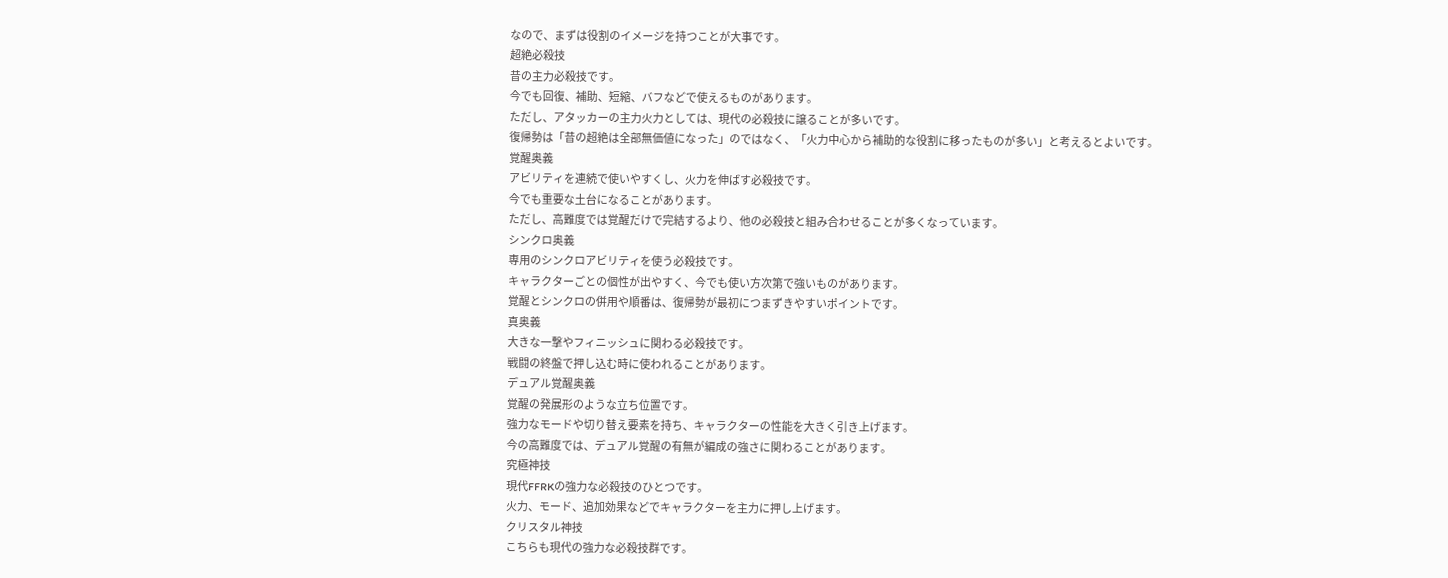なので、まずは役割のイメージを持つことが大事です。
超絶必殺技
昔の主力必殺技です。
今でも回復、補助、短縮、バフなどで使えるものがあります。
ただし、アタッカーの主力火力としては、現代の必殺技に譲ることが多いです。
復帰勢は「昔の超絶は全部無価値になった」のではなく、「火力中心から補助的な役割に移ったものが多い」と考えるとよいです。
覚醒奥義
アビリティを連続で使いやすくし、火力を伸ばす必殺技です。
今でも重要な土台になることがあります。
ただし、高難度では覚醒だけで完結するより、他の必殺技と組み合わせることが多くなっています。
シンクロ奥義
専用のシンクロアビリティを使う必殺技です。
キャラクターごとの個性が出やすく、今でも使い方次第で強いものがあります。
覚醒とシンクロの併用や順番は、復帰勢が最初につまずきやすいポイントです。
真奥義
大きな一撃やフィニッシュに関わる必殺技です。
戦闘の終盤で押し込む時に使われることがあります。
デュアル覚醒奥義
覚醒の発展形のような立ち位置です。
強力なモードや切り替え要素を持ち、キャラクターの性能を大きく引き上げます。
今の高難度では、デュアル覚醒の有無が編成の強さに関わることがあります。
究極神技
現代FFRKの強力な必殺技のひとつです。
火力、モード、追加効果などでキャラクターを主力に押し上げます。
クリスタル神技
こちらも現代の強力な必殺技群です。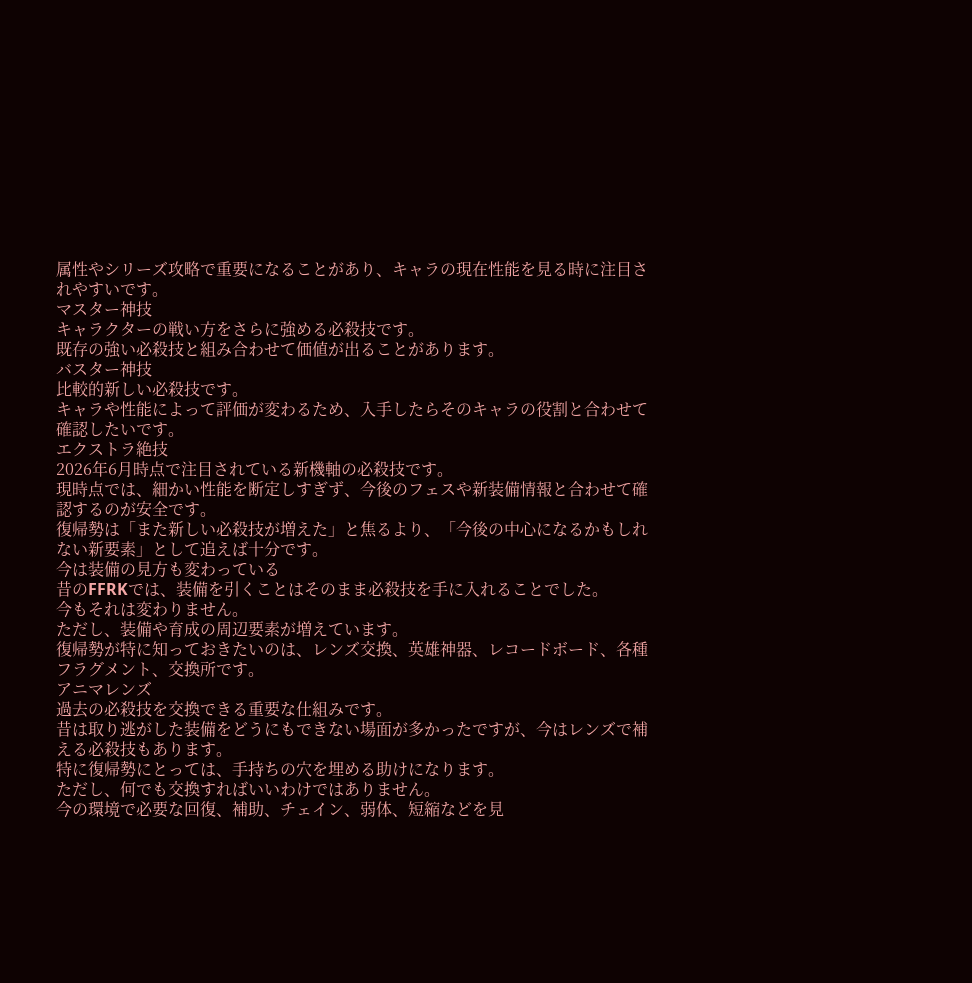属性やシリーズ攻略で重要になることがあり、キャラの現在性能を見る時に注目されやすいです。
マスター神技
キャラクターの戦い方をさらに強める必殺技です。
既存の強い必殺技と組み合わせて価値が出ることがあります。
バスター神技
比較的新しい必殺技です。
キャラや性能によって評価が変わるため、入手したらそのキャラの役割と合わせて確認したいです。
エクストラ絶技
2026年6月時点で注目されている新機軸の必殺技です。
現時点では、細かい性能を断定しすぎず、今後のフェスや新装備情報と合わせて確認するのが安全です。
復帰勢は「また新しい必殺技が増えた」と焦るより、「今後の中心になるかもしれない新要素」として追えば十分です。
今は装備の見方も変わっている
昔のFFRKでは、装備を引くことはそのまま必殺技を手に入れることでした。
今もそれは変わりません。
ただし、装備や育成の周辺要素が増えています。
復帰勢が特に知っておきたいのは、レンズ交換、英雄神器、レコードボード、各種フラグメント、交換所です。
アニマレンズ
過去の必殺技を交換できる重要な仕組みです。
昔は取り逃がした装備をどうにもできない場面が多かったですが、今はレンズで補える必殺技もあります。
特に復帰勢にとっては、手持ちの穴を埋める助けになります。
ただし、何でも交換すればいいわけではありません。
今の環境で必要な回復、補助、チェイン、弱体、短縮などを見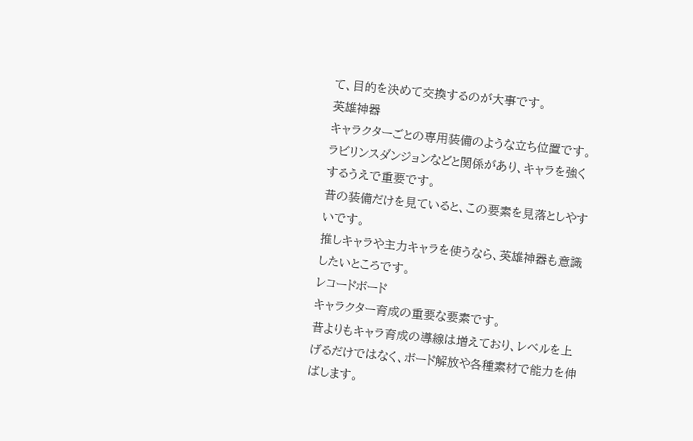て、目的を決めて交換するのが大事です。
英雄神器
キャラクターごとの専用装備のような立ち位置です。
ラビリンスダンジョンなどと関係があり、キャラを強くするうえで重要です。
昔の装備だけを見ていると、この要素を見落としやすいです。
推しキャラや主力キャラを使うなら、英雄神器も意識したいところです。
レコードボード
キャラクター育成の重要な要素です。
昔よりもキャラ育成の導線は増えており、レベルを上げるだけではなく、ボード解放や各種素材で能力を伸ばします。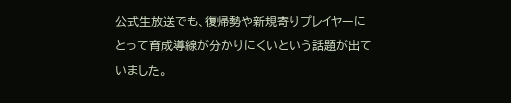公式生放送でも、復帰勢や新規寄りプレイヤーにとって育成導線が分かりにくいという話題が出ていました。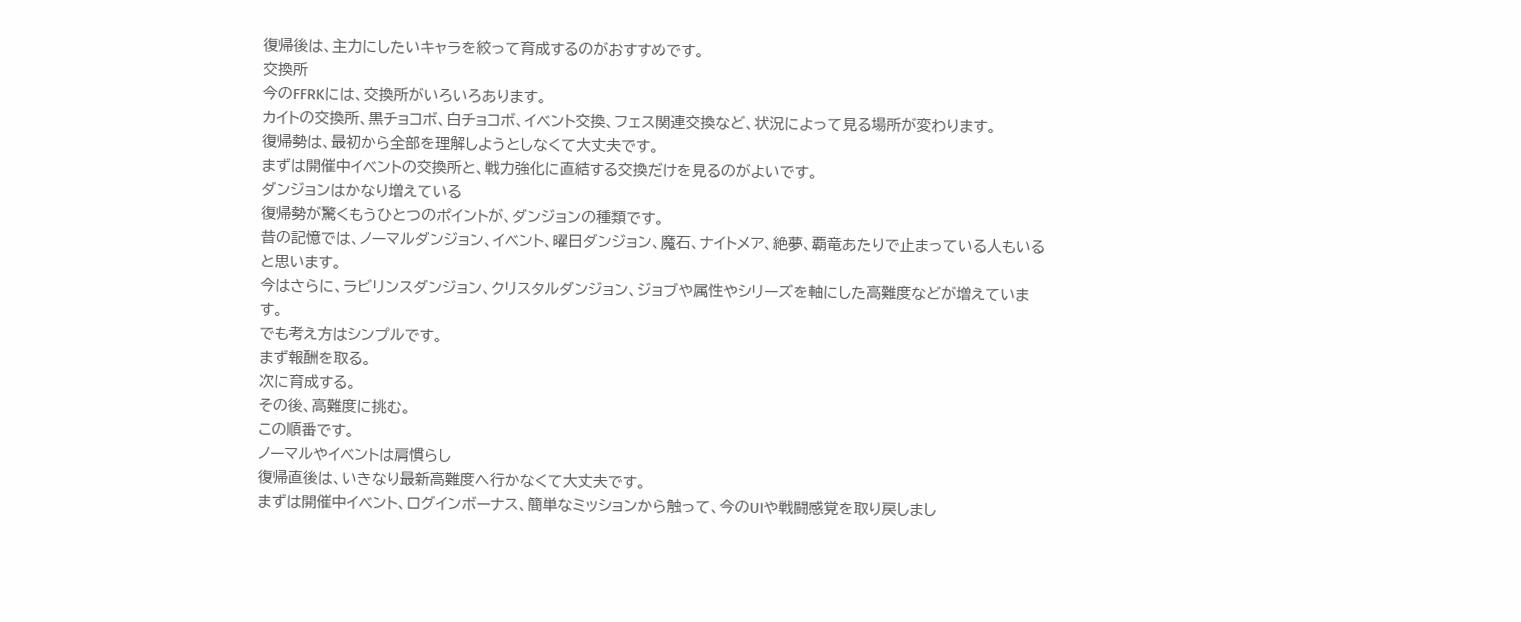復帰後は、主力にしたいキャラを絞って育成するのがおすすめです。
交換所
今のFFRKには、交換所がいろいろあります。
カイトの交換所、黒チョコボ、白チョコボ、イベント交換、フェス関連交換など、状況によって見る場所が変わります。
復帰勢は、最初から全部を理解しようとしなくて大丈夫です。
まずは開催中イベントの交換所と、戦力強化に直結する交換だけを見るのがよいです。
ダンジョンはかなり増えている
復帰勢が驚くもうひとつのポイントが、ダンジョンの種類です。
昔の記憶では、ノーマルダンジョン、イベント、曜日ダンジョン、魔石、ナイトメア、絶夢、覇竜あたりで止まっている人もいると思います。
今はさらに、ラビリンスダンジョン、クリスタルダンジョン、ジョブや属性やシリーズを軸にした高難度などが増えています。
でも考え方はシンプルです。
まず報酬を取る。
次に育成する。
その後、高難度に挑む。
この順番です。
ノーマルやイベントは肩慣らし
復帰直後は、いきなり最新高難度へ行かなくて大丈夫です。
まずは開催中イベント、ログインボーナス、簡単なミッションから触って、今のUIや戦闘感覚を取り戻しまし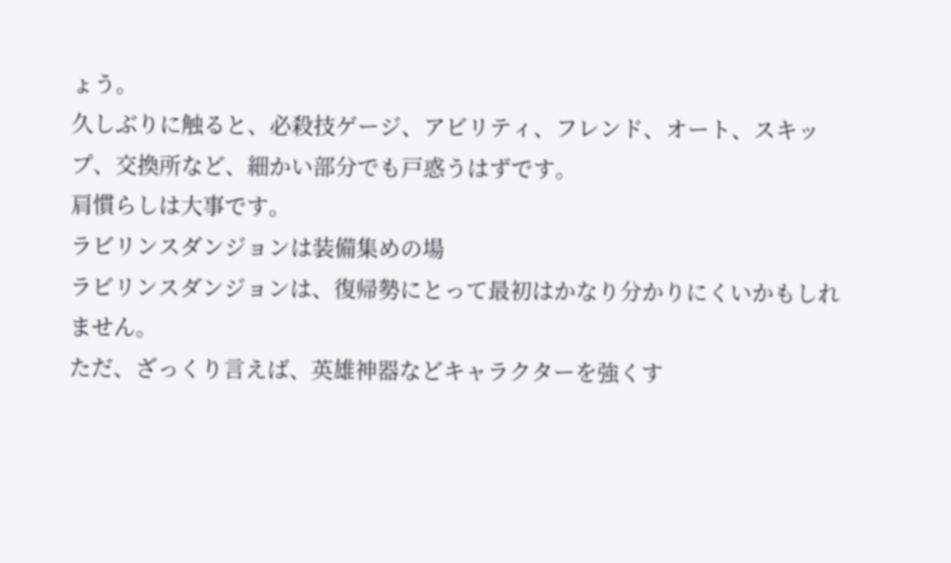ょう。
久しぶりに触ると、必殺技ゲージ、アビリティ、フレンド、オート、スキップ、交換所など、細かい部分でも戸惑うはずです。
肩慣らしは大事です。
ラビリンスダンジョンは装備集めの場
ラビリンスダンジョンは、復帰勢にとって最初はかなり分かりにくいかもしれません。
ただ、ざっくり言えば、英雄神器などキャラクターを強くす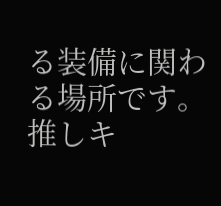る装備に関わる場所です。
推しキ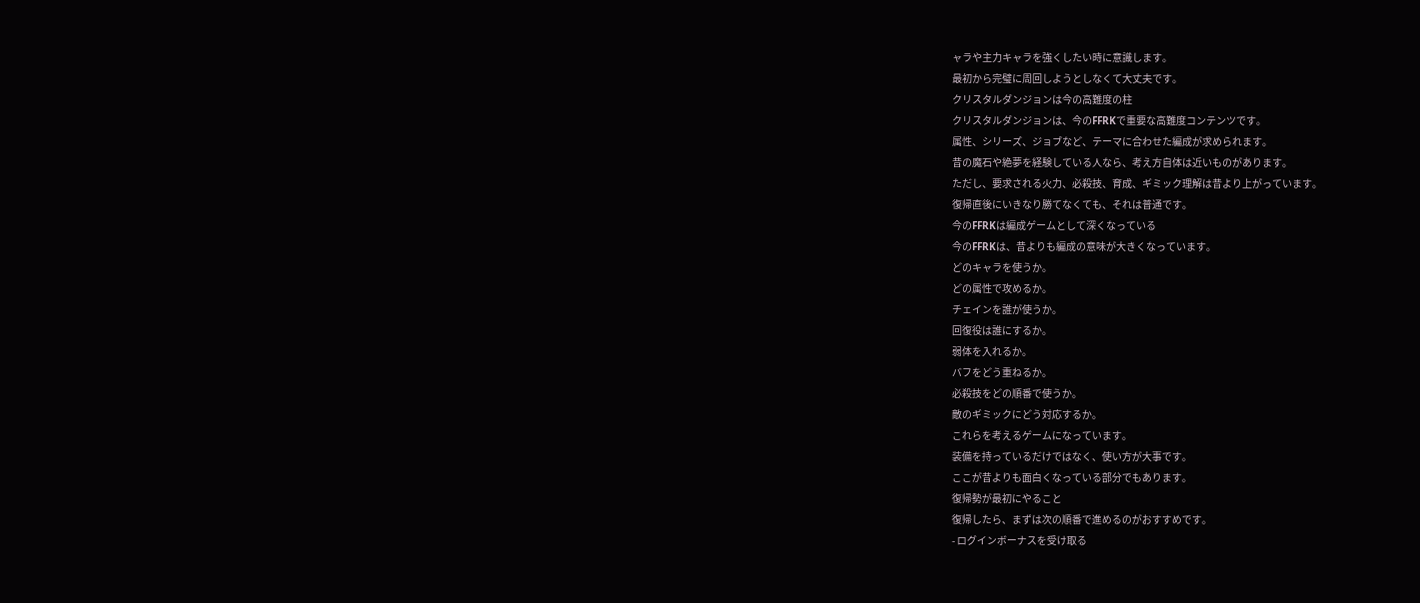ャラや主力キャラを強くしたい時に意識します。
最初から完璧に周回しようとしなくて大丈夫です。
クリスタルダンジョンは今の高難度の柱
クリスタルダンジョンは、今のFFRKで重要な高難度コンテンツです。
属性、シリーズ、ジョブなど、テーマに合わせた編成が求められます。
昔の魔石や絶夢を経験している人なら、考え方自体は近いものがあります。
ただし、要求される火力、必殺技、育成、ギミック理解は昔より上がっています。
復帰直後にいきなり勝てなくても、それは普通です。
今のFFRKは編成ゲームとして深くなっている
今のFFRKは、昔よりも編成の意味が大きくなっています。
どのキャラを使うか。
どの属性で攻めるか。
チェインを誰が使うか。
回復役は誰にするか。
弱体を入れるか。
バフをどう重ねるか。
必殺技をどの順番で使うか。
敵のギミックにどう対応するか。
これらを考えるゲームになっています。
装備を持っているだけではなく、使い方が大事です。
ここが昔よりも面白くなっている部分でもあります。
復帰勢が最初にやること
復帰したら、まずは次の順番で進めるのがおすすめです。
- ログインボーナスを受け取る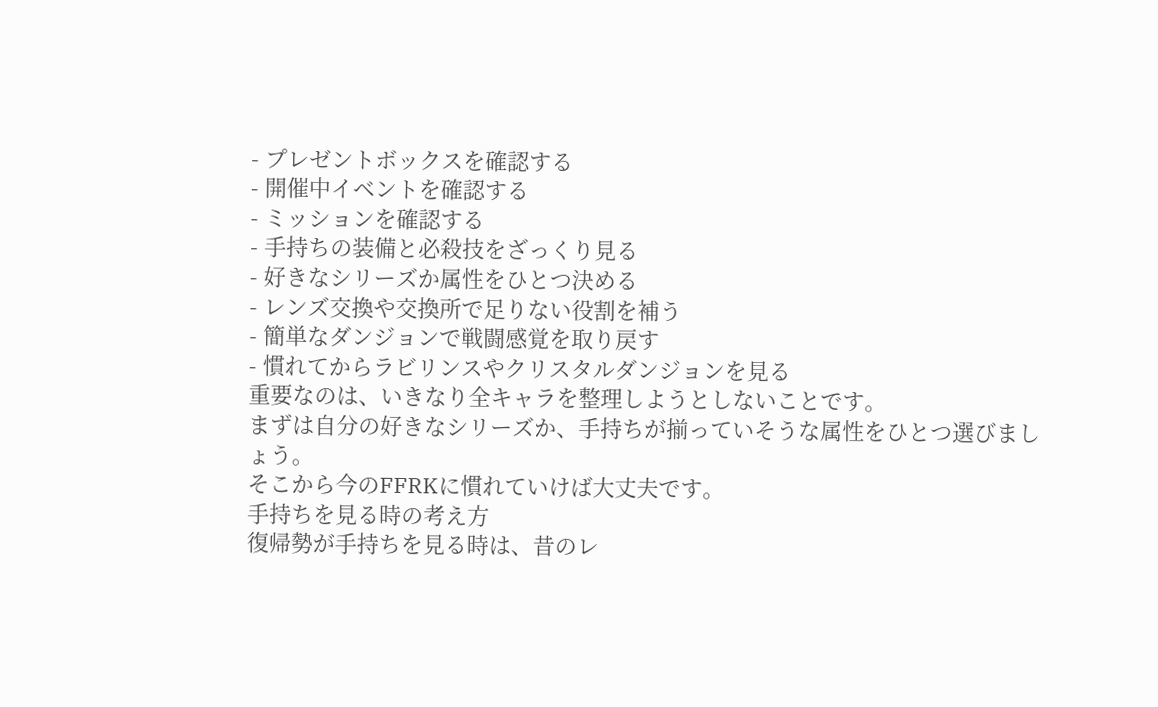- プレゼントボックスを確認する
- 開催中イベントを確認する
- ミッションを確認する
- 手持ちの装備と必殺技をざっくり見る
- 好きなシリーズか属性をひとつ決める
- レンズ交換や交換所で足りない役割を補う
- 簡単なダンジョンで戦闘感覚を取り戻す
- 慣れてからラビリンスやクリスタルダンジョンを見る
重要なのは、いきなり全キャラを整理しようとしないことです。
まずは自分の好きなシリーズか、手持ちが揃っていそうな属性をひとつ選びましょう。
そこから今のFFRKに慣れていけば大丈夫です。
手持ちを見る時の考え方
復帰勢が手持ちを見る時は、昔のレ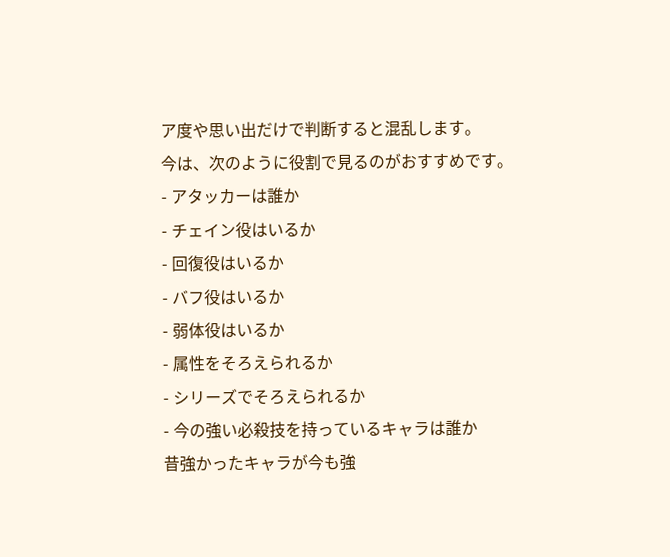ア度や思い出だけで判断すると混乱します。
今は、次のように役割で見るのがおすすめです。
- アタッカーは誰か
- チェイン役はいるか
- 回復役はいるか
- バフ役はいるか
- 弱体役はいるか
- 属性をそろえられるか
- シリーズでそろえられるか
- 今の強い必殺技を持っているキャラは誰か
昔強かったキャラが今も強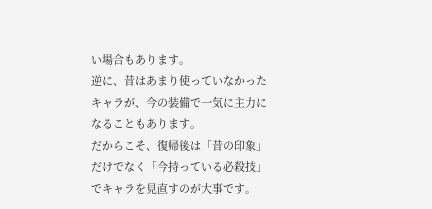い場合もあります。
逆に、昔はあまり使っていなかったキャラが、今の装備で一気に主力になることもあります。
だからこそ、復帰後は「昔の印象」だけでなく「今持っている必殺技」でキャラを見直すのが大事です。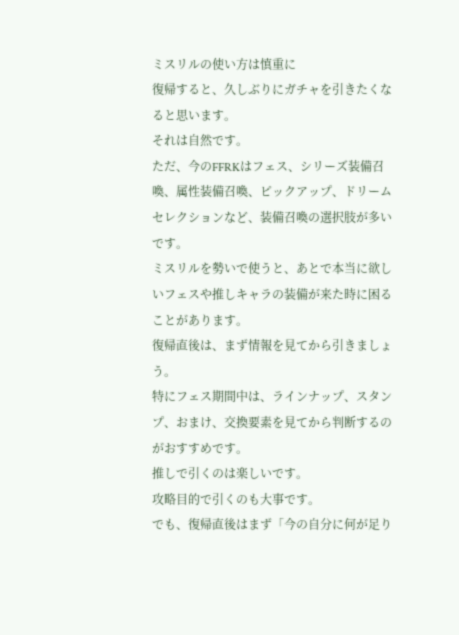ミスリルの使い方は慎重に
復帰すると、久しぶりにガチャを引きたくなると思います。
それは自然です。
ただ、今のFFRKはフェス、シリーズ装備召喚、属性装備召喚、ピックアップ、ドリームセレクションなど、装備召喚の選択肢が多いです。
ミスリルを勢いで使うと、あとで本当に欲しいフェスや推しキャラの装備が来た時に困ることがあります。
復帰直後は、まず情報を見てから引きましょう。
特にフェス期間中は、ラインナップ、スタンプ、おまけ、交換要素を見てから判断するのがおすすめです。
推しで引くのは楽しいです。
攻略目的で引くのも大事です。
でも、復帰直後はまず「今の自分に何が足り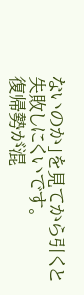ないのか」を見てから引くと失敗しにくいです。
復帰勢が混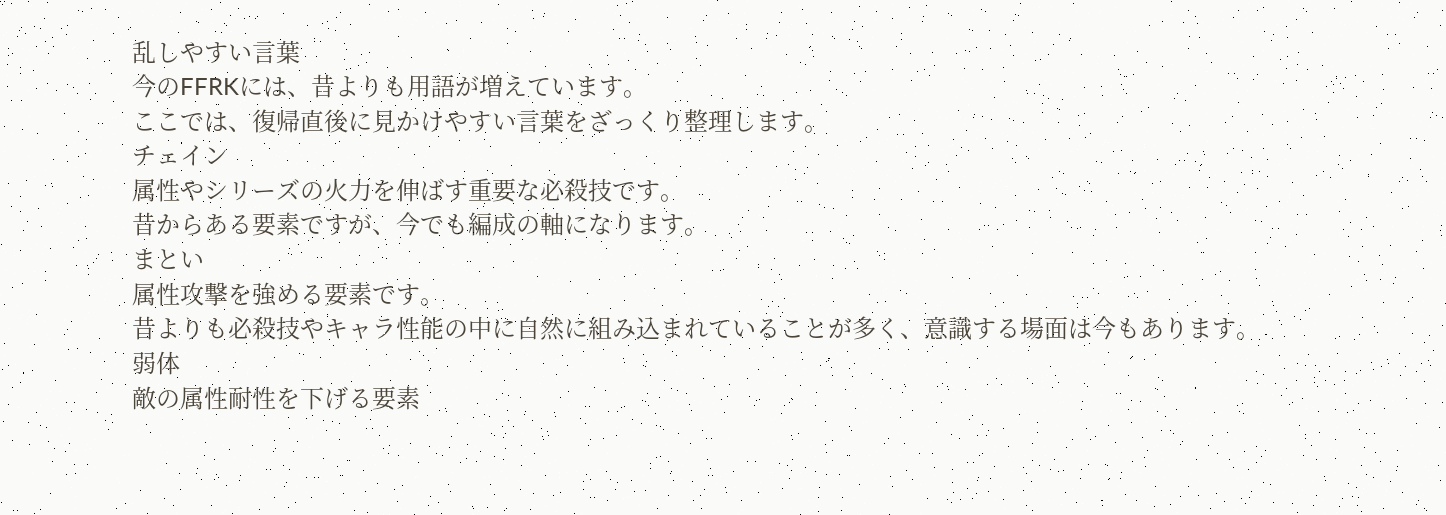乱しやすい言葉
今のFFRKには、昔よりも用語が増えています。
ここでは、復帰直後に見かけやすい言葉をざっくり整理します。
チェイン
属性やシリーズの火力を伸ばす重要な必殺技です。
昔からある要素ですが、今でも編成の軸になります。
まとい
属性攻撃を強める要素です。
昔よりも必殺技やキャラ性能の中に自然に組み込まれていることが多く、意識する場面は今もあります。
弱体
敵の属性耐性を下げる要素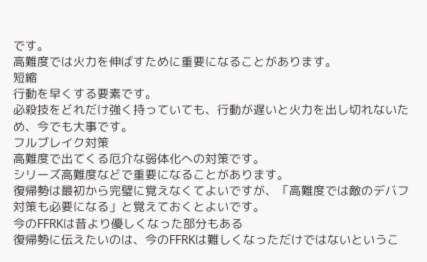です。
高難度では火力を伸ばすために重要になることがあります。
短縮
行動を早くする要素です。
必殺技をどれだけ強く持っていても、行動が遅いと火力を出し切れないため、今でも大事です。
フルブレイク対策
高難度で出てくる厄介な弱体化への対策です。
シリーズ高難度などで重要になることがあります。
復帰勢は最初から完璧に覚えなくてよいですが、「高難度では敵のデバフ対策も必要になる」と覚えておくとよいです。
今のFFRKは昔より優しくなった部分もある
復帰勢に伝えたいのは、今のFFRKは難しくなっただけではないというこ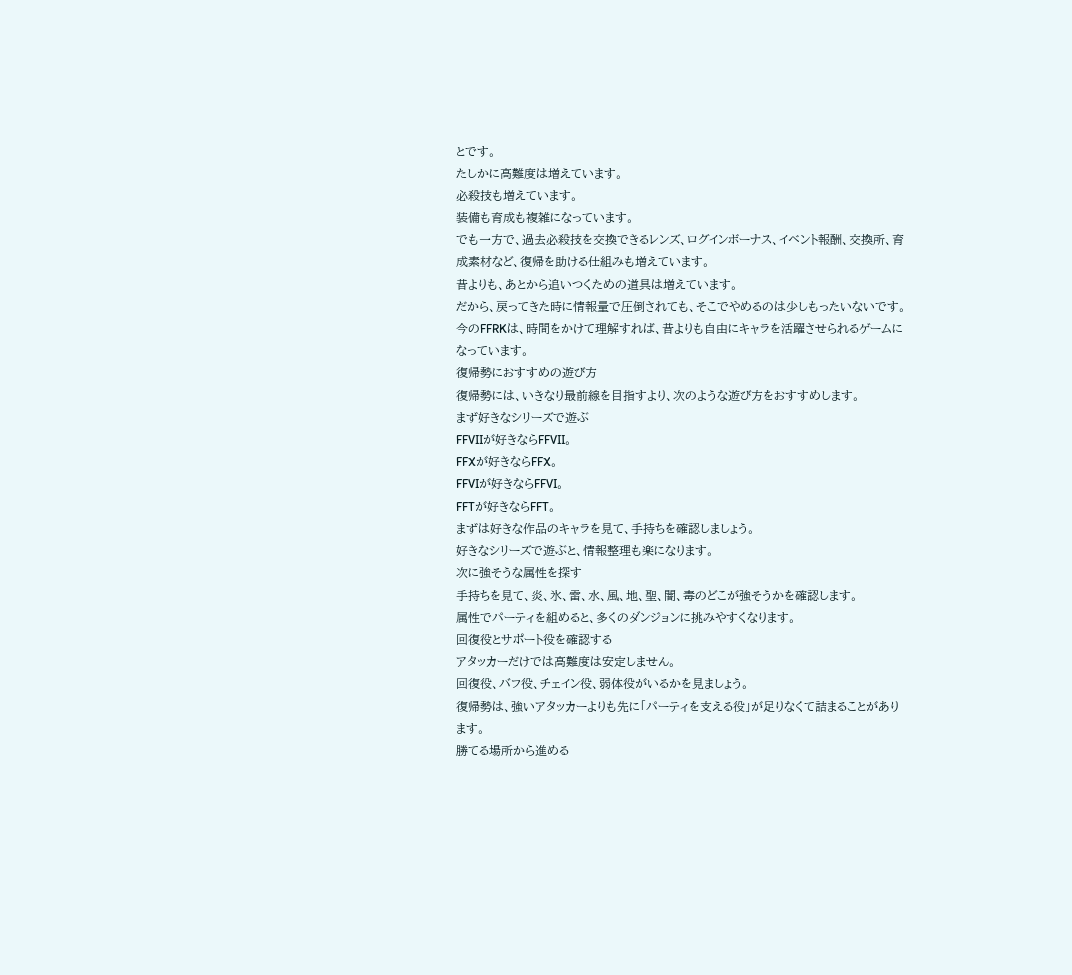とです。
たしかに高難度は増えています。
必殺技も増えています。
装備も育成も複雑になっています。
でも一方で、過去必殺技を交換できるレンズ、ログインボーナス、イベント報酬、交換所、育成素材など、復帰を助ける仕組みも増えています。
昔よりも、あとから追いつくための道具は増えています。
だから、戻ってきた時に情報量で圧倒されても、そこでやめるのは少しもったいないです。
今のFFRKは、時間をかけて理解すれば、昔よりも自由にキャラを活躍させられるゲームになっています。
復帰勢におすすめの遊び方
復帰勢には、いきなり最前線を目指すより、次のような遊び方をおすすめします。
まず好きなシリーズで遊ぶ
FFVIIが好きならFFVII。
FFXが好きならFFX。
FFVIが好きならFFVI。
FFTが好きならFFT。
まずは好きな作品のキャラを見て、手持ちを確認しましょう。
好きなシリーズで遊ぶと、情報整理も楽になります。
次に強そうな属性を探す
手持ちを見て、炎、氷、雷、水、風、地、聖、闇、毒のどこが強そうかを確認します。
属性でパーティを組めると、多くのダンジョンに挑みやすくなります。
回復役とサポート役を確認する
アタッカーだけでは高難度は安定しません。
回復役、バフ役、チェイン役、弱体役がいるかを見ましょう。
復帰勢は、強いアタッカーよりも先に「パーティを支える役」が足りなくて詰まることがあります。
勝てる場所から進める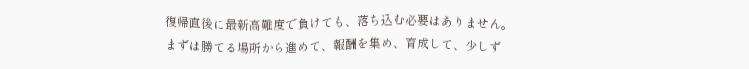復帰直後に最新高難度で負けても、落ち込む必要はありません。
まずは勝てる場所から進めて、報酬を集め、育成して、少しず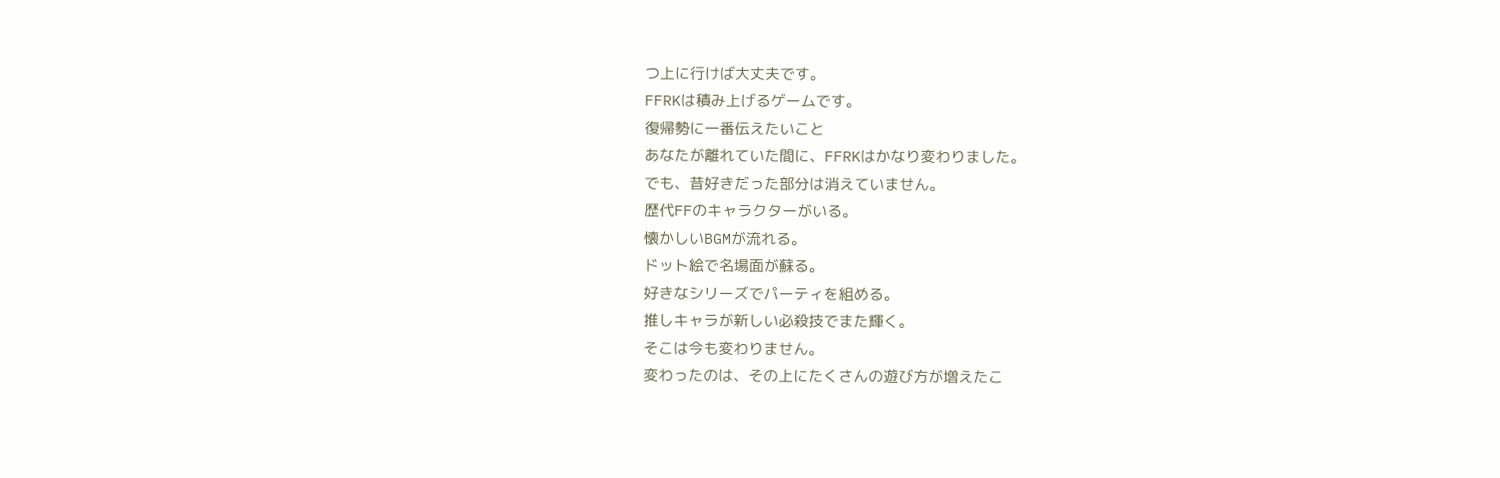つ上に行けば大丈夫です。
FFRKは積み上げるゲームです。
復帰勢に一番伝えたいこと
あなたが離れていた間に、FFRKはかなり変わりました。
でも、昔好きだった部分は消えていません。
歴代FFのキャラクターがいる。
懐かしいBGMが流れる。
ドット絵で名場面が蘇る。
好きなシリーズでパーティを組める。
推しキャラが新しい必殺技でまた輝く。
そこは今も変わりません。
変わったのは、その上にたくさんの遊び方が増えたこ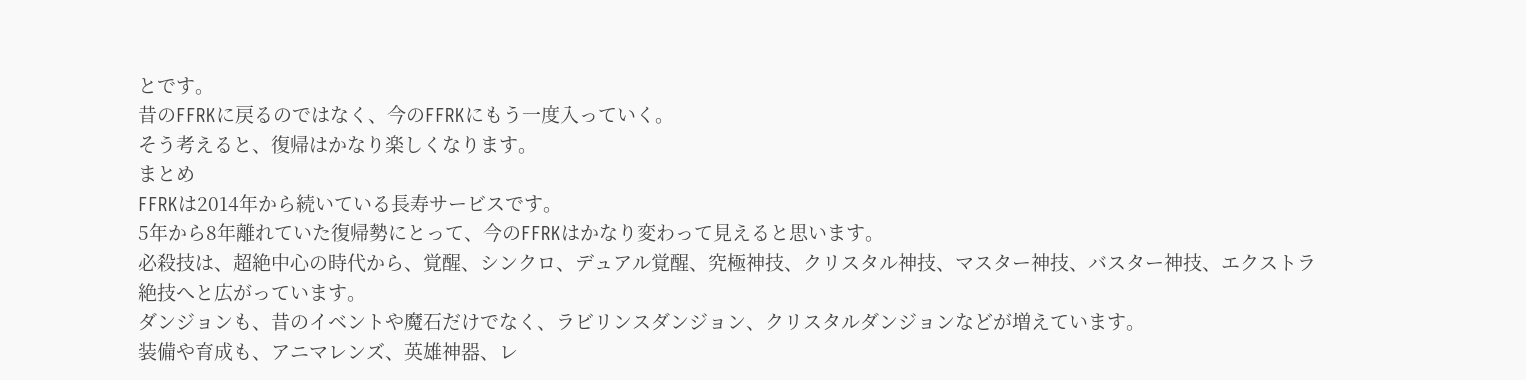とです。
昔のFFRKに戻るのではなく、今のFFRKにもう一度入っていく。
そう考えると、復帰はかなり楽しくなります。
まとめ
FFRKは2014年から続いている長寿サービスです。
5年から8年離れていた復帰勢にとって、今のFFRKはかなり変わって見えると思います。
必殺技は、超絶中心の時代から、覚醒、シンクロ、デュアル覚醒、究極神技、クリスタル神技、マスター神技、バスター神技、エクストラ絶技へと広がっています。
ダンジョンも、昔のイベントや魔石だけでなく、ラビリンスダンジョン、クリスタルダンジョンなどが増えています。
装備や育成も、アニマレンズ、英雄神器、レ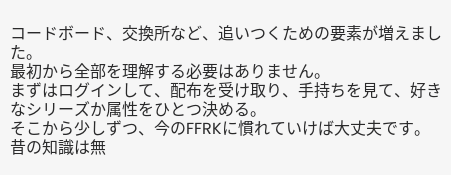コードボード、交換所など、追いつくための要素が増えました。
最初から全部を理解する必要はありません。
まずはログインして、配布を受け取り、手持ちを見て、好きなシリーズか属性をひとつ決める。
そこから少しずつ、今のFFRKに慣れていけば大丈夫です。
昔の知識は無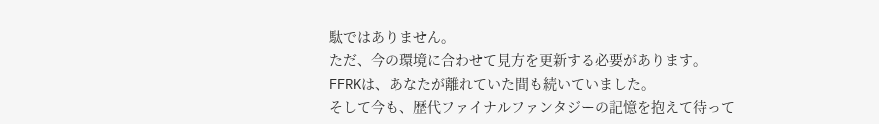駄ではありません。
ただ、今の環境に合わせて見方を更新する必要があります。
FFRKは、あなたが離れていた間も続いていました。
そして今も、歴代ファイナルファンタジーの記憶を抱えて待って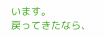います。
戻ってきたなら、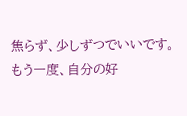焦らず、少しずつでいいです。
もう一度、自分の好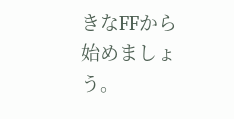きなFFから始めましょう。